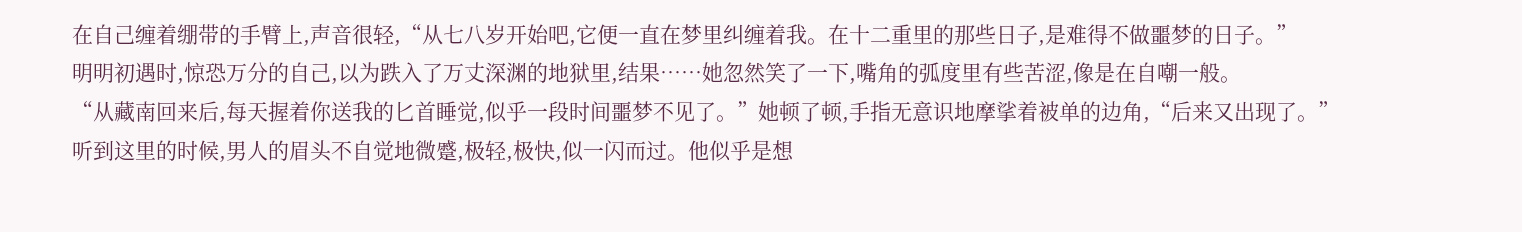在自己缠着绷带的手臂上,声音很轻,“从七八岁开始吧,它便一直在梦里纠缠着我。在十二重里的那些日子,是难得不做噩梦的日子。”
明明初遇时,惊恐万分的自己,以为跌入了万丈深渊的地狱里,结果……她忽然笑了一下,嘴角的弧度里有些苦涩,像是在自嘲一般。
“从藏南回来后,每天握着你送我的匕首睡觉,似乎一段时间噩梦不见了。”她顿了顿,手指无意识地摩挲着被单的边角,“后来又出现了。”
听到这里的时候,男人的眉头不自觉地微蹙,极轻,极快,似一闪而过。他似乎是想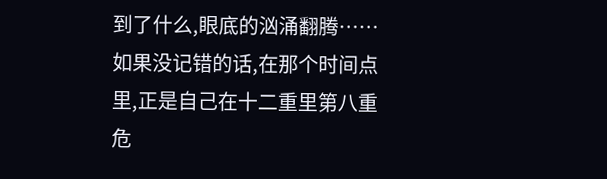到了什么,眼底的汹涌翻腾……如果没记错的话,在那个时间点里,正是自己在十二重里第八重危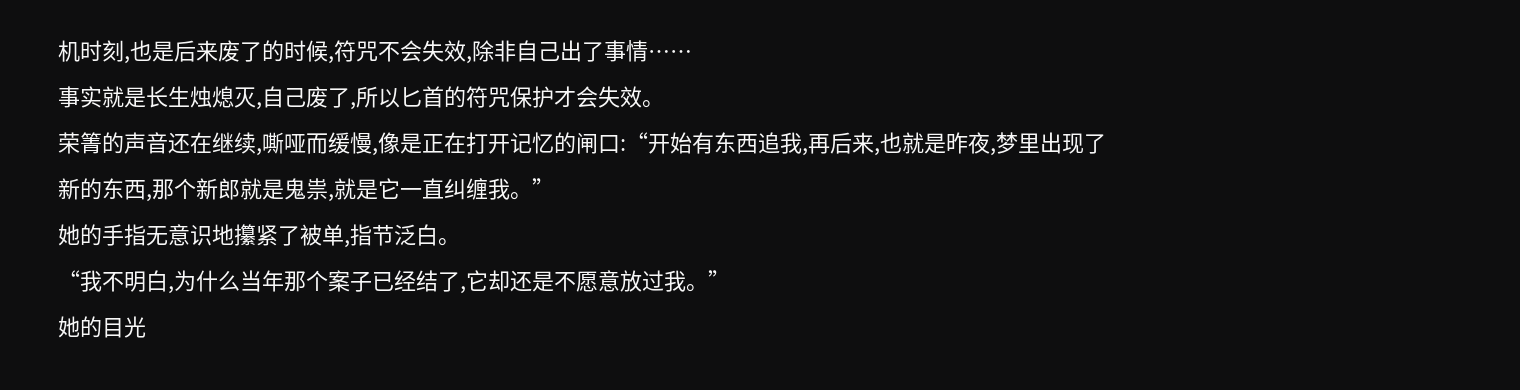机时刻,也是后来废了的时候,符咒不会失效,除非自己出了事情……
事实就是长生烛熄灭,自己废了,所以匕首的符咒保护才会失效。
荣箐的声音还在继续,嘶哑而缓慢,像是正在打开记忆的闸口:“开始有东西追我,再后来,也就是昨夜,梦里出现了新的东西,那个新郎就是鬼祟,就是它一直纠缠我。”
她的手指无意识地攥紧了被单,指节泛白。
“我不明白,为什么当年那个案子已经结了,它却还是不愿意放过我。”
她的目光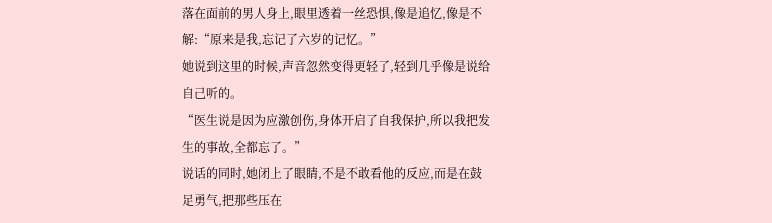落在面前的男人身上,眼里透着一丝恐惧,像是追忆,像是不解:“原来是我,忘记了六岁的记忆。”
她说到这里的时候,声音忽然变得更轻了,轻到几乎像是说给自己听的。
“医生说是因为应激创伤,身体开启了自我保护,所以我把发生的事故,全都忘了。”
说话的同时,她闭上了眼睛,不是不敢看他的反应,而是在鼓足勇气,把那些压在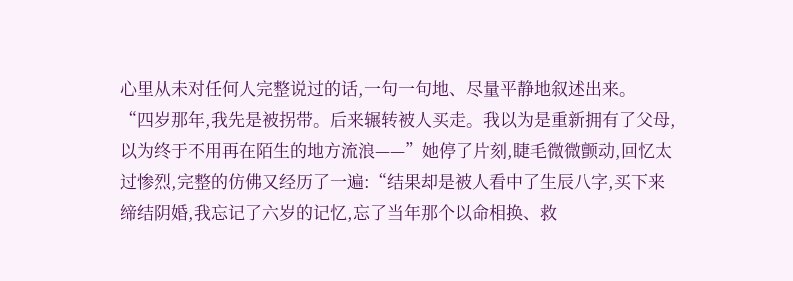心里从未对任何人完整说过的话,一句一句地、尽量平静地叙述出来。
“四岁那年,我先是被拐带。后来辗转被人买走。我以为是重新拥有了父母,以为终于不用再在陌生的地方流浪——”她停了片刻,睫毛微微颤动,回忆太过惨烈,完整的仿佛又经历了一遍:“结果却是被人看中了生辰八字,买下来缔结阴婚,我忘记了六岁的记忆,忘了当年那个以命相换、救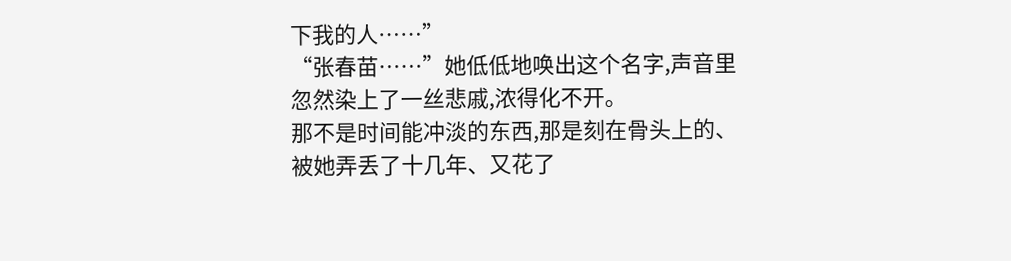下我的人……”
“张春苗……”她低低地唤出这个名字,声音里忽然染上了一丝悲戚,浓得化不开。
那不是时间能冲淡的东西,那是刻在骨头上的、被她弄丢了十几年、又花了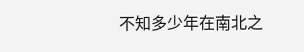不知多少年在南北之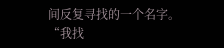间反复寻找的一个名字。
“我找